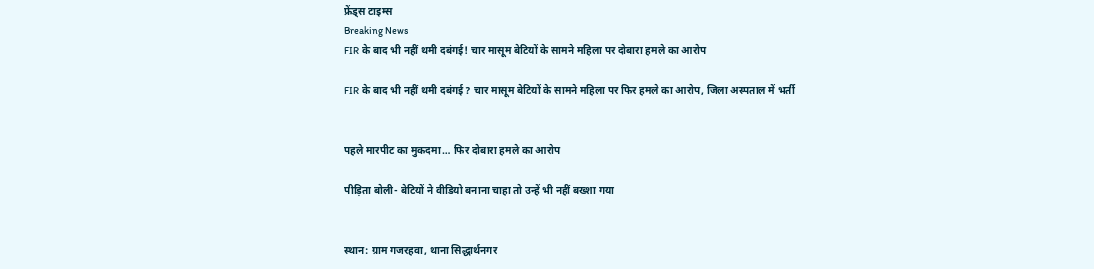फ्रेंड्स टाइम्स
Breaking News
FIR के बाद भी नहीं थमी दबंगई! चार मासूम बेटियों के सामने महिला पर दोबारा हमले का आरोप

FIR के बाद भी नहीं थमी दबंगई? चार मासूम बेटियों के सामने महिला पर फिर हमले का आरोप, जिला अस्पताल में भर्ती


पहले मारपीट का मुकदमा… फिर दोबारा हमले का आरोप

पीड़िता बोली- बेटियों ने वीडियो बनाना चाहा तो उन्हें भी नहीं बख्शा गया


स्थान: ग्राम गजरहवा, थाना सिद्धार्थनगर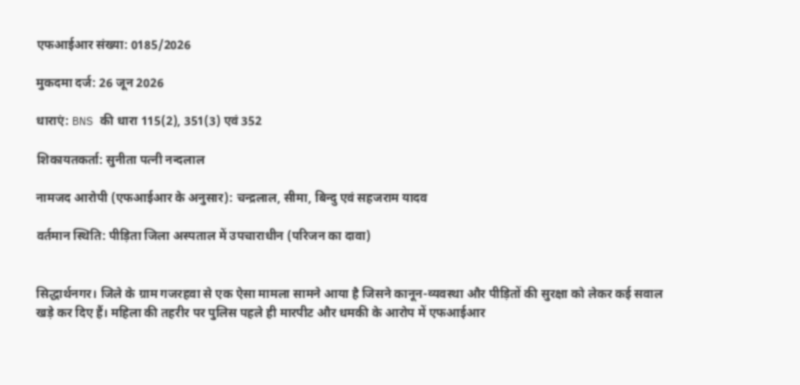एफआईआर संख्या: 0185/2026

मुकदमा दर्ज: 26 जून 2026

धाराएं: BNS की धारा 115(2), 351(3) एवं 352

शिकायतकर्ता: सुनीता पत्नी नन्दलाल

नामजद आरोपी (एफआईआर के अनुसार): चन्द्रलाल, सीमा, बिन्दु एवं सहजराम यादव

वर्तमान स्थिति: पीड़िता जिला अस्पताल में उपचाराधीन (परिजन का दावा)


सिद्धार्थनगर। जिले के ग्राम गजरहवा से एक ऐसा मामला सामने आया है जिसने कानून-व्यवस्था और पीड़ितों की सुरक्षा को लेकर कई सवाल खड़े कर दिए हैं। महिला की तहरीर पर पुलिस पहले ही मारपीट और धमकी के आरोप में एफआईआर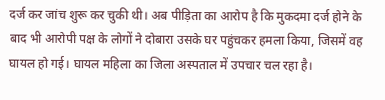दर्ज कर जांच शुरू कर चुकी थी। अब पीड़िता का आरोप है कि मुकदमा दर्ज होने के बाद भी आरोपी पक्ष के लोगों ने दोबारा उसके घर पहुंचकर हमला किया, जिसमें वह घायल हो गई। घायल महिला का जिला अस्पताल में उपचार चल रहा है।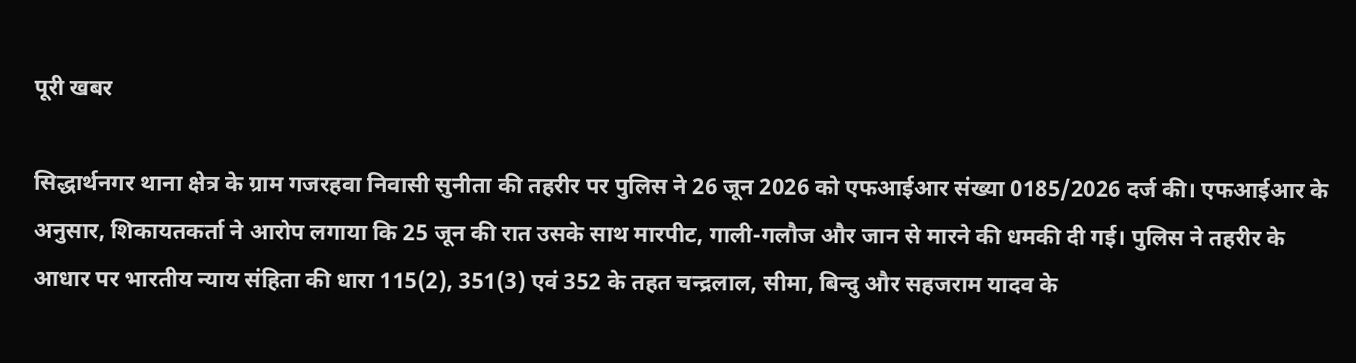पूरी खबर

सिद्धार्थनगर थाना क्षेत्र के ग्राम गजरहवा निवासी सुनीता की तहरीर पर पुलिस ने 26 जून 2026 को एफआईआर संख्या 0185/2026 दर्ज की। एफआईआर के अनुसार, शिकायतकर्ता ने आरोप लगाया कि 25 जून की रात उसके साथ मारपीट, गाली-गलौज और जान से मारने की धमकी दी गई। पुलिस ने तहरीर के आधार पर भारतीय न्याय संहिता की धारा 115(2), 351(3) एवं 352 के तहत चन्द्रलाल, सीमा, बिन्दु और सहजराम यादव के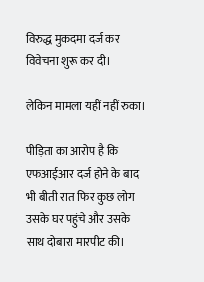विरुद्ध मुकदमा दर्ज कर विवेचना शुरू कर दी।

लेकिन मामला यहीं नहीं रुका।

पीड़िता का आरोप है कि एफआईआर दर्ज होने के बाद भी बीती रात फिर कुछ लोग उसके घर पहुंचे और उसके साथ दोबारा मारपीट की।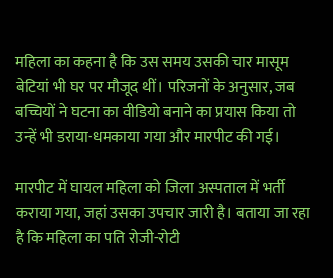महिला का कहना है कि उस समय उसकी चार मासूम बेटियां भी घर पर मौजूद थीं। परिजनों के अनुसार, जब बच्चियों ने घटना का वीडियो बनाने का प्रयास किया तो उन्हें भी डराया-धमकाया गया और मारपीट की गई।

मारपीट में घायल महिला को जिला अस्पताल में भर्ती कराया गया, जहां उसका उपचार जारी है। बताया जा रहा है कि महिला का पति रोजी-रोटी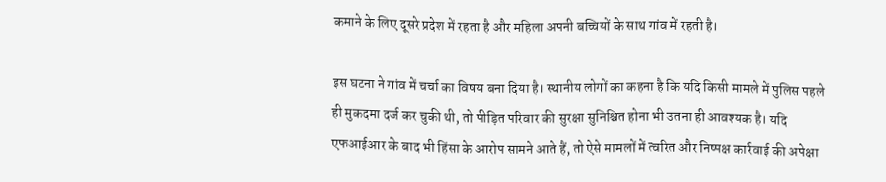कमाने के लिए दूसरे प्रदेश में रहता है और महिला अपनी बच्चियों के साथ गांव में रहती है।

इस घटना ने गांव में चर्चा का विषय बना दिया है। स्थानीय लोगों का कहना है कि यदि किसी मामले में पुलिस पहले ही मुकदमा दर्ज कर चुकी थी, तो पीड़ित परिवार की सुरक्षा सुनिश्चित होना भी उतना ही आवश्यक है। यदि एफआईआर के बाद भी हिंसा के आरोप सामने आते हैं, तो ऐसे मामलों में त्वरित और निष्पक्ष कार्रवाई की अपेक्षा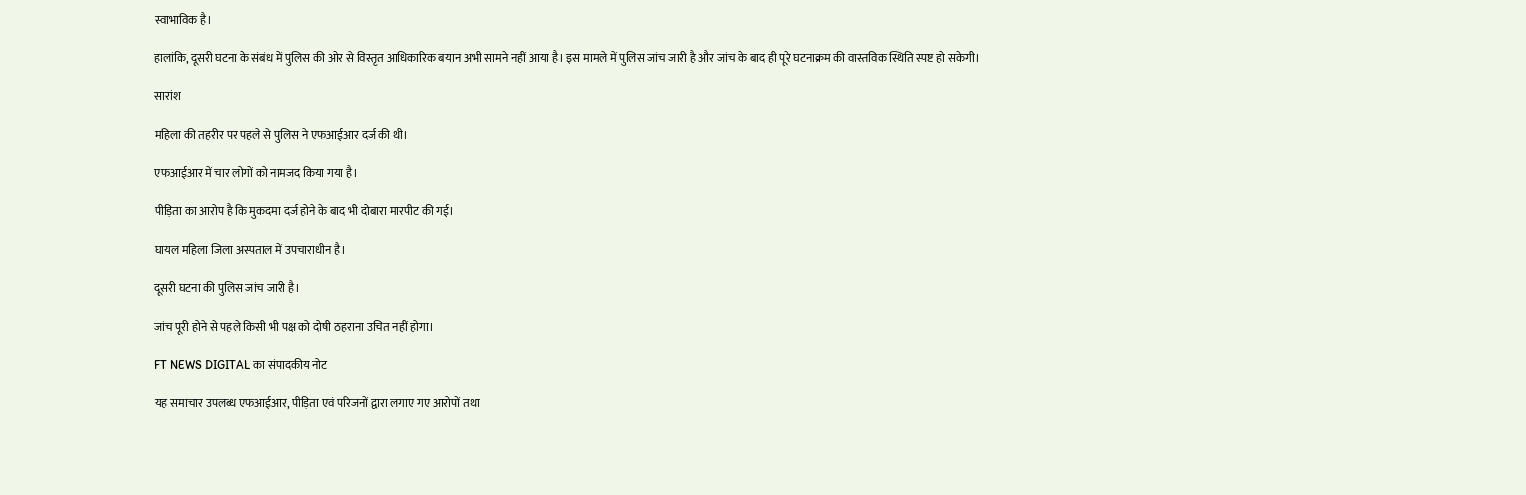स्वाभाविक है।

हालांकि, दूसरी घटना के संबंध में पुलिस की ओर से विस्तृत आधिकारिक बयान अभी सामने नहीं आया है। इस मामले में पुलिस जांच जारी है और जांच के बाद ही पूरे घटनाक्रम की वास्तविक स्थिति स्पष्ट हो सकेगी।

सारांश

महिला की तहरीर पर पहले से पुलिस ने एफआईआर दर्ज की थी।

एफआईआर में चार लोगों को नामजद किया गया है।

पीड़िता का आरोप है कि मुकदमा दर्ज होने के बाद भी दोबारा मारपीट की गई।

घायल महिला जिला अस्पताल में उपचाराधीन है।

दूसरी घटना की पुलिस जांच जारी है।

जांच पूरी होने से पहले किसी भी पक्ष को दोषी ठहराना उचित नहीं होगा।

FT NEWS DIGITAL का संपादकीय नोट

यह समाचार उपलब्ध एफआईआर, पीड़िता एवं परिजनों द्वारा लगाए गए आरोपों तथा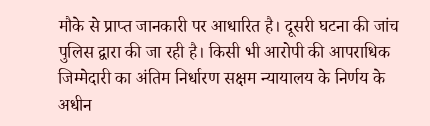मौके से प्राप्त जानकारी पर आधारित है। दूसरी घटना की जांच पुलिस द्वारा की जा रही है। किसी भी आरोपी की आपराधिक जिम्मेदारी का अंतिम निर्धारण सक्षम न्यायालय के निर्णय के अधीन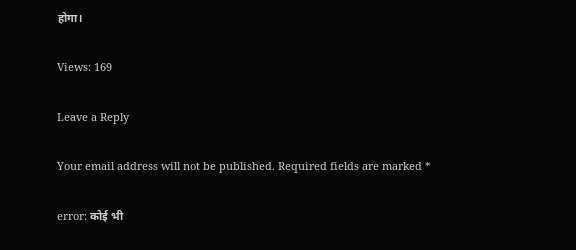होगा।

Views: 169

Leave a Reply

Your email address will not be published. Required fields are marked *

error: कोई भी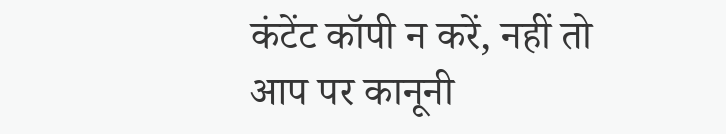कंटेंट कॉपी न करें, नहीं तो आप पर कानूनी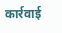कार्रवाई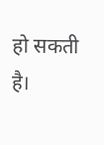हो सकती है।